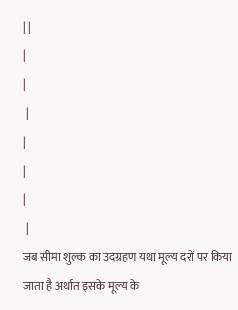| |
|
|
 |
|
|
|
 |
जब सीमा शुल्क का उदग्रहण यथा मूल्य दरों पर किया जाता है अर्थात इसके मूल्य के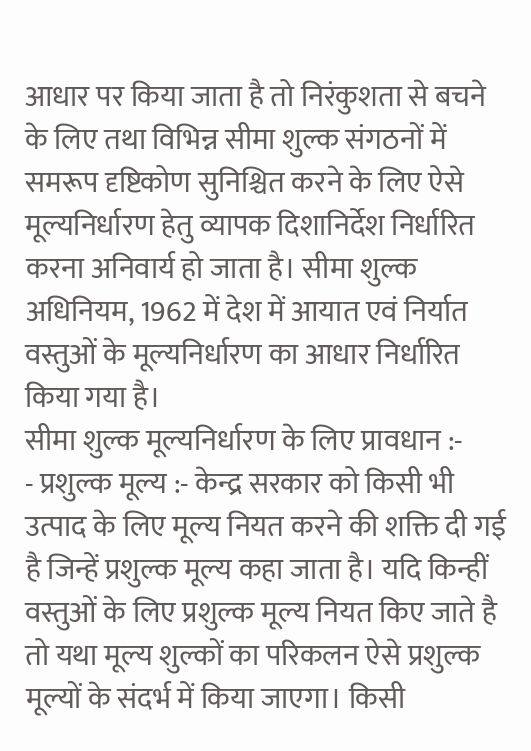आधार पर किया जाता है तो निरंकुशता से बचने के लिए तथा विभिन्न सीमा शुल्क संगठनों में समरूप दृष्टिकोण सुनिश्चित करने के लिए ऐसे मूल्यनिर्धारण हेतु व्यापक दिशानिर्देश निर्धारित करना अनिवार्य हो जाता है। सीमा शुल्क अधिनियम, 1962 में देश में आयात एवं निर्यात वस्तुओं के मूल्यनिर्धारण का आधार निर्धारित किया गया है।
सीमा शुल्क मूल्यनिर्धारण के लिए प्रावधान :-
- प्रशुल्क मूल्य :- केन्द्र सरकार को किसी भी उत्पाद के लिए मूल्य नियत करने की शक्ति दी गई है जिन्हें प्रशुल्क मूल्य कहा जाता है। यदि किन्हीं वस्तुओं के लिए प्रशुल्क मूल्य नियत किए जाते है तो यथा मूल्य शुल्कों का परिकलन ऐसे प्रशुल्क मूल्यों के संदर्भ में किया जाएगा। किसी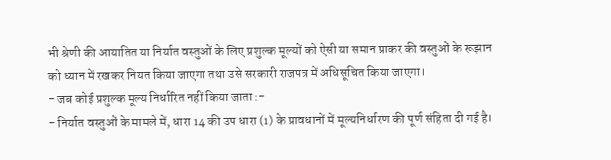भी श्रेणी की आयातित या निर्यात वस्तुओं के लिए प्रशुल्क मूल्यों को ऐसी या समान प्राकर की वस्तुओं के रूझान को ध्यान में रखकर नियत किया जाएगा तथा उसे सरकारी राजपत्र में अधिसूचित किया जाएगा।
- जब कोई प्रशुल्क मूल्य निर्धारित नहीं किया जाता :-
- निर्यात वस्तुओं के मामले में, धारा 14 की उप धारा (1) के प्रावधानों में मूल्यनिर्धारण की पूर्ण संहिता दी गई है।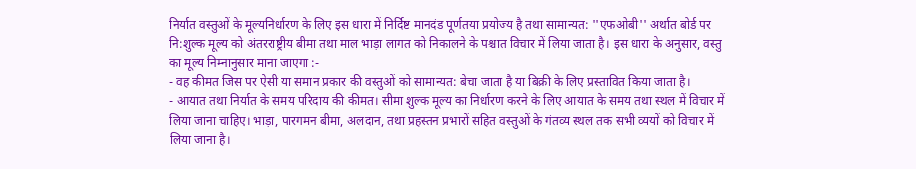निर्यात वस्तुओं के मूल्यनिर्धारण के लिए इस धारा में निर्दिष्ट मानदंड पूर्णतया प्रयोज्य है तथा सामान्यत: ''एफओबी'' अर्थात बोर्ड पर नि:शुल्क मूल्य को अंतरराष्ट्रीय बीमा तथा माल भाड़ा लागत को निकालने के पश्चात विचार में लिया जाता है। इस धारा के अनुसार, वस्तु का मूल्य निम्नानुसार माना जाएगा :-
- वह कीमत जिस पर ऐसी या समान प्रकार की वस्तुओं को सामान्यत: बेचा जाता है या बिक्री के लिए प्रस्तावित किया जाता है।
- आयात तथा निर्यात के समय परिदाय की कीमत। सीमा शुल्क मूल्य का निर्धारण करने के लिए आयात के समय तथा स्थल में विचार में लिया जाना चाहिए। भाड़ा, पारगमन बीमा, अलदान, तथा प्रहस्तन प्रभारों सहित वस्तुओं के गंतव्य स्थल तक सभी व्ययों को विचार में लिया जाना है।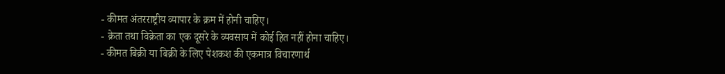- कीमत अंतरराष्ट्रीय व्यापार के क्रम में होनी चाहिए।
- क्रेता तथा विक्रेता का एक दूसरे के व्यवसाय में कोई हित नहीं होना चाहिए।
- कीमत बिक्री या बिक्री के लिए पेशकश की एकमात्र विचारणार्थ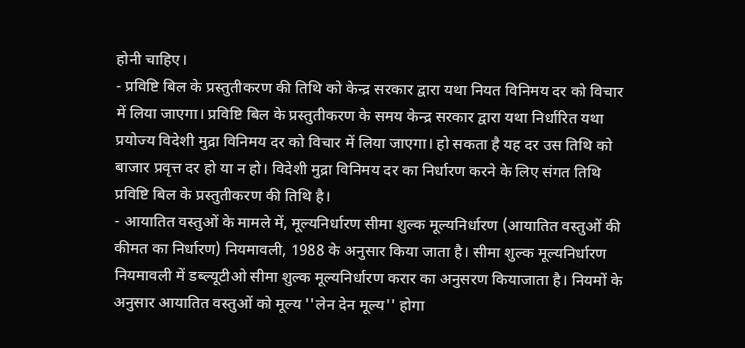होनी चाहिए।
- प्रविष्टि बिल के प्रस्तुतीकरण की तिथि को केन्द्र सरकार द्वारा यथा नियत विनिमय दर को विचार में लिया जाएगा। प्रविष्टि बिल के प्रस्तुतीकरण के समय केन्द्र सरकार द्वारा यथा निर्धारित यथा प्रयोज्य विदेशी मुद्रा विनिमय दर को विचार में लिया जाएगा। हो सकता है यह दर उस तिथि को बाजार प्रवृत्त दर हो या न हो। विदेशी मुद्रा विनिमय दर का निर्धारण करने के लिए संगत तिथि प्रविष्टि बिल के प्रस्तुतीकरण की तिथि है।
- आयातित वस्तुओं के मामले में, मूल्यनिर्धारण सीमा शुल्क मूल्यनिर्धारण (आयातित वस्तुओं की कीमत का निर्धारण) नियमावली, 1988 के अनुसार किया जाता है। सीमा शुल्क मूल्यनिर्धारण नियमावली में डब्ल्यूटीओ सीमा शुल्क मूल्यनिर्धारण करार का अनुसरण कियाजाता है। नियमों के अनुसार आयातित वस्तुओं को मूल्य ''लेन देन मूल्य'' होगा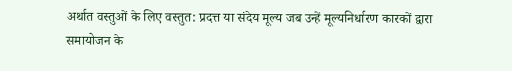अर्थात वस्तुओं के लिए वस्तुत: प्रदत्त या संदेय मूल्य जब उन्हें मूल्यनिर्धारण कारकों द्वारा समायोजन के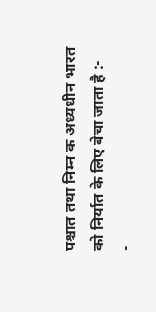पश्चात तथा निम्न क अध्यधीन भारत को निर्यात के लिए बेचा जाता है :-
-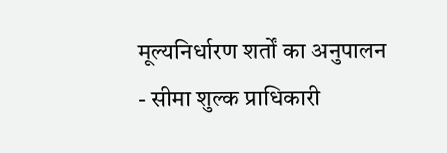मूल्यनिर्धारण शर्तों का अनुपालन
- सीमा शुल्क प्राधिकारी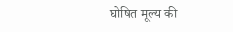घोषित मूल्य की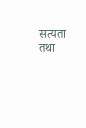सत्यता तथा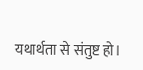यथार्थता से संतुष्ट हो।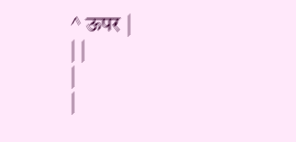^ ऊपर |
| |
|
|